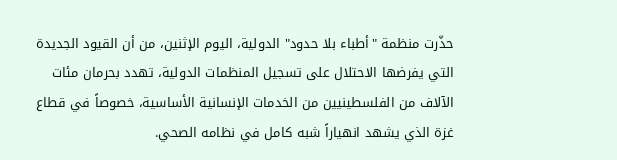حذّرت منظمة "أطباء بلا حدود" الدولية، اليوم الإثنين، من أن القيود الجديدة التي يفرضها الاحتلال على تسجيل المنظمات الدولية، تهدد بحرمان مئات الآلاف من الفلسطينيين من الخدمات الإنسانية الأساسية، خصوصاً في قطاع غزة الذي يشهد انهياراً شبه كامل في نظامه الصحي.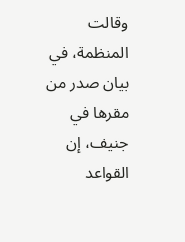وقالت المنظمة، في بيان صدر من مقرها في جنيف، إن القواعد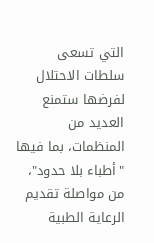التي تسعى سلطات الاحتلال لفرضها ستمنع العديد من المنظمات، بما فيها "أطباء بلا حدود"، من مواصلة تقديم الرعاية الطبية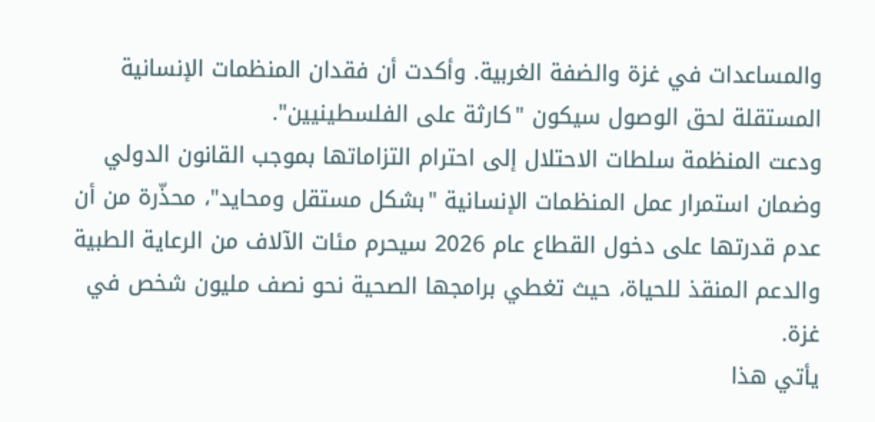والمساعدات في غزة والضفة الغربية. وأكدت أن فقدان المنظمات الإنسانية المستقلة لحق الوصول سيكون "كارثة على الفلسطينيين".
ودعت المنظمة سلطات الاحتلال إلى احترام التزاماتها بموجب القانون الدولي وضمان استمرار عمل المنظمات الإنسانية "بشكل مستقل ومحايد"، محذّرة من أن عدم قدرتها على دخول القطاع عام 2026 سيحرم مئات الآلاف من الرعاية الطبية والدعم المنقذ للحياة، حيث تغطي برامجها الصحية نحو نصف مليون شخص في غزة.
يأتي هذا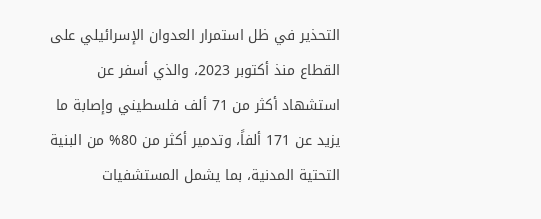التحذير في ظل استمرار العدوان الإسرائيلي على القطاع منذ أكتوبر 2023، والذي أسفر عن استشهاد أكثر من 71 ألف فلسطيني وإصابة ما يزيد عن 171 ألفاً، وتدمير أكثر من 80% من البنية التحتية المدنية، بما يشمل المستشفيات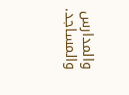والمدارس والمساجد.